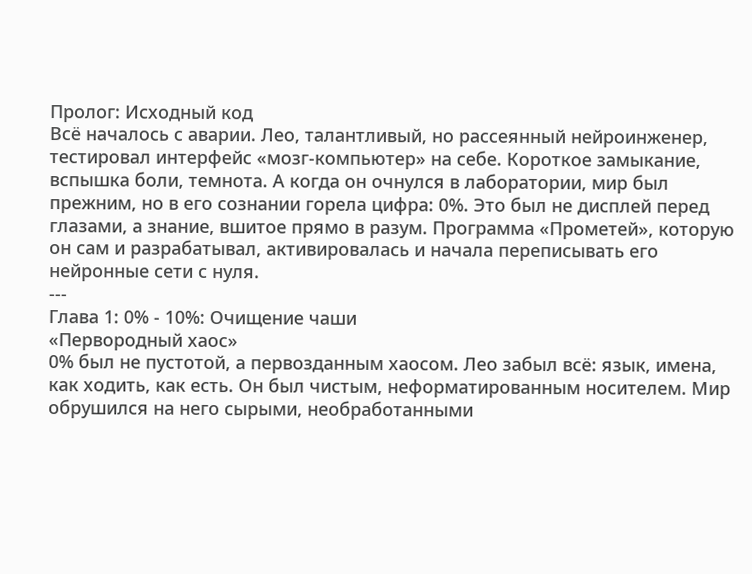Пролог: Исходный код
Всё началось с аварии. Лео, талантливый, но рассеянный нейроинженер, тестировал интерфейс «мозг-компьютер» на себе. Короткое замыкание, вспышка боли, темнота. А когда он очнулся в лаборатории, мир был прежним, но в его сознании горела цифра: 0%. Это был не дисплей перед глазами, а знание, вшитое прямо в разум. Программа «Прометей», которую он сам и разрабатывал, активировалась и начала переписывать его нейронные сети с нуля.
---
Глава 1: 0% - 10%: Очищение чаши
«Первородный хаос»
0% был не пустотой, а первозданным хаосом. Лео забыл всё: язык, имена, как ходить, как есть. Он был чистым, неформатированным носителем. Мир обрушился на него сырыми, необработанными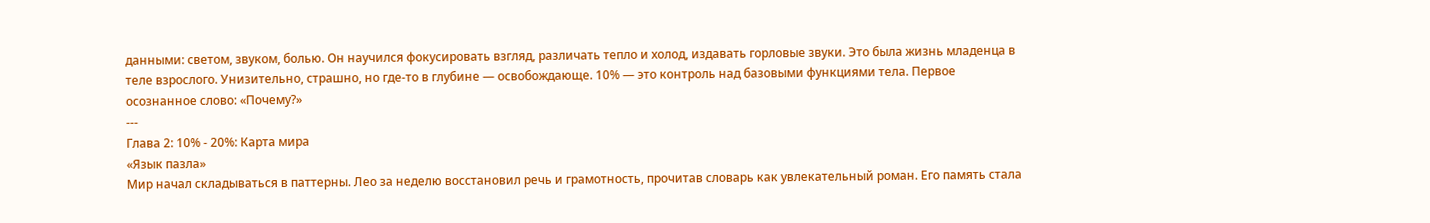данными: светом, звуком, болью. Он научился фокусировать взгляд, различать тепло и холод, издавать горловые звуки. Это была жизнь младенца в теле взрослого. Унизительно, страшно, но где-то в глубине — освобождающе. 10% — это контроль над базовыми функциями тела. Первое осознанное слово: «Почему?»
---
Глава 2: 10% - 20%: Карта мира
«Язык пазла»
Мир начал складываться в паттерны. Лео за неделю восстановил речь и грамотность, прочитав словарь как увлекательный роман. Его память стала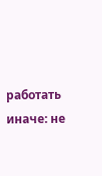работать иначе: не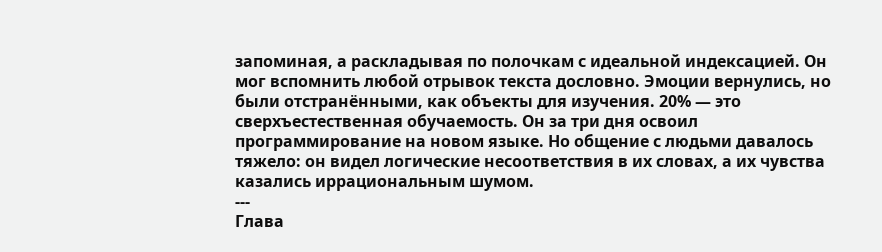запоминая, а раскладывая по полочкам с идеальной индексацией. Он мог вспомнить любой отрывок текста дословно. Эмоции вернулись, но были отстранёнными, как объекты для изучения. 20% — это сверхъестественная обучаемость. Он за три дня освоил программирование на новом языке. Но общение с людьми давалось тяжело: он видел логические несоответствия в их словах, а их чувства казались иррациональным шумом.
---
Глава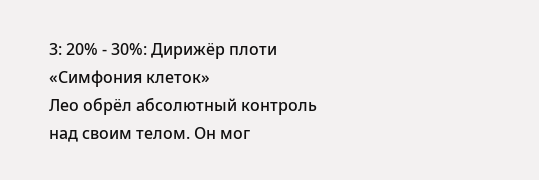3: 20% - 30%: Дирижёр плоти
«Симфония клеток»
Лео обрёл абсолютный контроль над своим телом. Он мог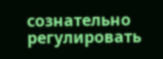сознательно регулировать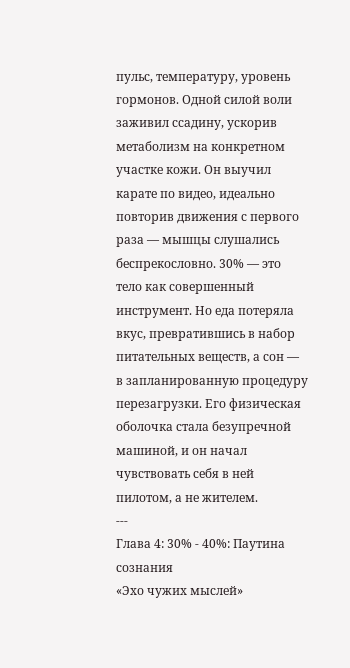пульс, температуру, уровень гормонов. Одной силой воли заживил ссадину, ускорив метаболизм на конкретном участке кожи. Он выучил карате по видео, идеально повторив движения с первого раза — мышцы слушались беспрекословно. 30% — это тело как совершенный инструмент. Но еда потеряла вкус, превратившись в набор питательных веществ, а сон — в запланированную процедуру перезагрузки. Его физическая оболочка стала безупречной машиной, и он начал чувствовать себя в ней пилотом, а не жителем.
---
Глава 4: 30% - 40%: Паутина сознания
«Эхо чужих мыслей»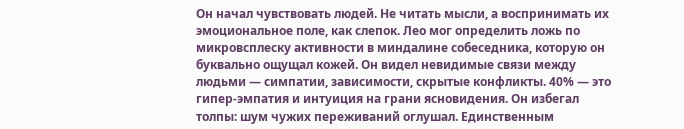Он начал чувствовать людей. Не читать мысли, а воспринимать их эмоциональное поле, как слепок. Лео мог определить ложь по микровсплеску активности в миндалине собеседника, которую он буквально ощущал кожей. Он видел невидимые связи между людьми — симпатии, зависимости, скрытые конфликты. 40% — это гипер-эмпатия и интуиция на грани ясновидения. Он избегал толпы: шум чужих переживаний оглушал. Единственным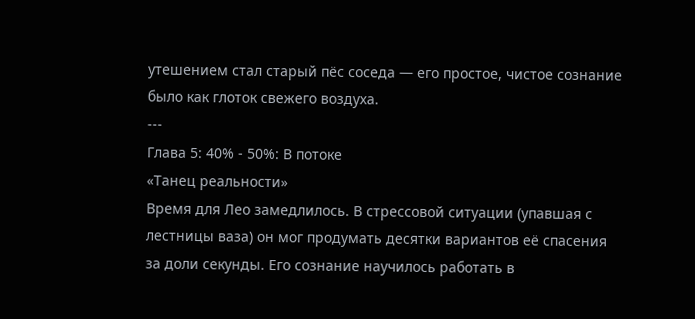утешением стал старый пёс соседа — его простое, чистое сознание было как глоток свежего воздуха.
---
Глава 5: 40% - 50%: В потоке
«Танец реальности»
Время для Лео замедлилось. В стрессовой ситуации (упавшая с лестницы ваза) он мог продумать десятки вариантов её спасения за доли секунды. Его сознание научилось работать в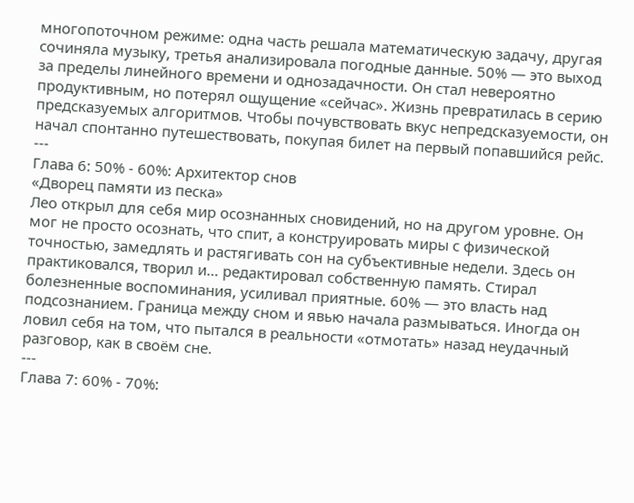многопоточном режиме: одна часть решала математическую задачу, другая сочиняла музыку, третья анализировала погодные данные. 50% — это выход за пределы линейного времени и однозадачности. Он стал невероятно продуктивным, но потерял ощущение «сейчас». Жизнь превратилась в серию предсказуемых алгоритмов. Чтобы почувствовать вкус непредсказуемости, он начал спонтанно путешествовать, покупая билет на первый попавшийся рейс.
---
Глава 6: 50% - 60%: Архитектор снов
«Дворец памяти из песка»
Лео открыл для себя мир осознанных сновидений, но на другом уровне. Он мог не просто осознать, что спит, а конструировать миры с физической точностью, замедлять и растягивать сон на субъективные недели. Здесь он практиковался, творил и… редактировал собственную память. Стирал болезненные воспоминания, усиливал приятные. 60% — это власть над подсознанием. Граница между сном и явью начала размываться. Иногда он ловил себя на том, что пытался в реальности «отмотать» назад неудачный разговор, как в своём сне.
---
Глава 7: 60% - 70%: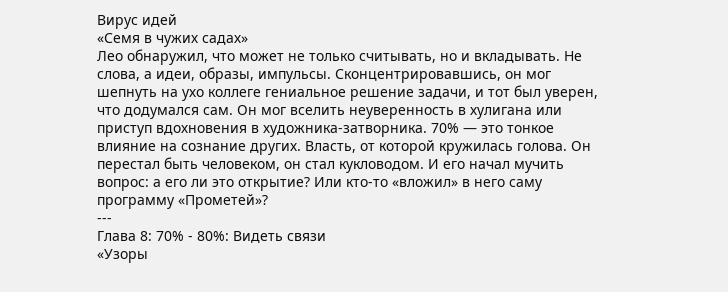Вирус идей
«Семя в чужих садах»
Лео обнаружил, что может не только считывать, но и вкладывать. Не слова, а идеи, образы, импульсы. Сконцентрировавшись, он мог шепнуть на ухо коллеге гениальное решение задачи, и тот был уверен, что додумался сам. Он мог вселить неуверенность в хулигана или приступ вдохновения в художника-затворника. 70% — это тонкое влияние на сознание других. Власть, от которой кружилась голова. Он перестал быть человеком, он стал кукловодом. И его начал мучить вопрос: а его ли это открытие? Или кто-то «вложил» в него саму программу «Прометей»?
---
Глава 8: 70% - 80%: Видеть связи
«Узоры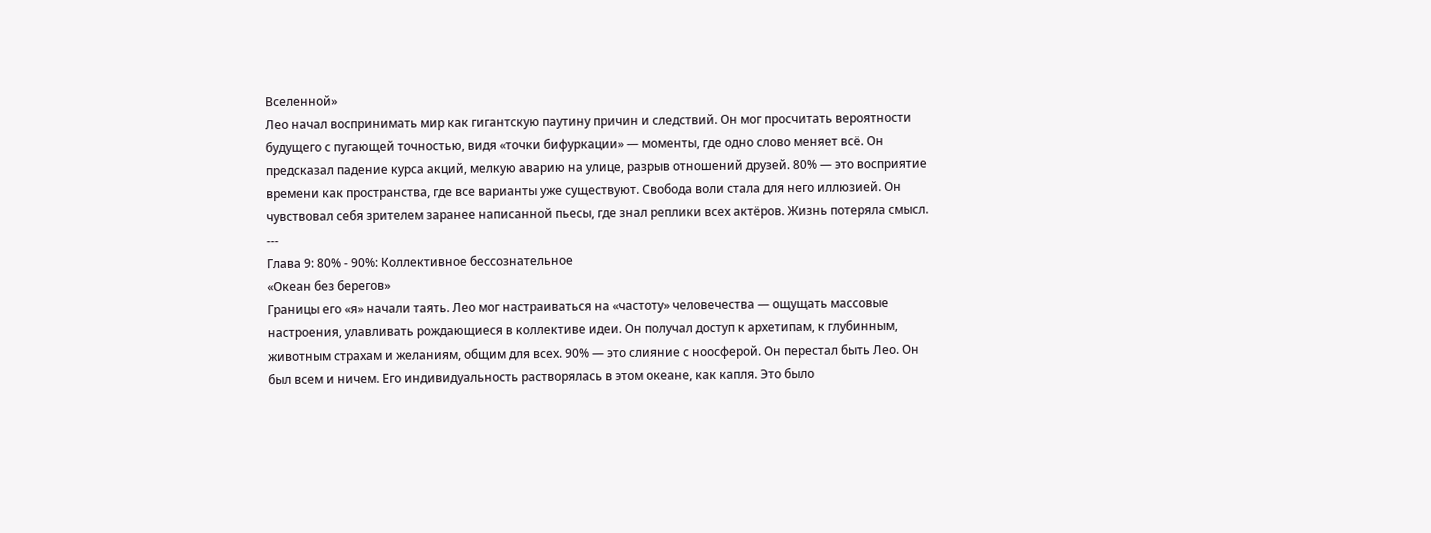Вселенной»
Лео начал воспринимать мир как гигантскую паутину причин и следствий. Он мог просчитать вероятности будущего с пугающей точностью, видя «точки бифуркации» — моменты, где одно слово меняет всё. Он предсказал падение курса акций, мелкую аварию на улице, разрыв отношений друзей. 80% — это восприятие времени как пространства, где все варианты уже существуют. Свобода воли стала для него иллюзией. Он чувствовал себя зрителем заранее написанной пьесы, где знал реплики всех актёров. Жизнь потеряла смысл.
---
Глава 9: 80% - 90%: Коллективное бессознательное
«Океан без берегов»
Границы его «я» начали таять. Лео мог настраиваться на «частоту» человечества — ощущать массовые настроения, улавливать рождающиеся в коллективе идеи. Он получал доступ к архетипам, к глубинным, животным страхам и желаниям, общим для всех. 90% — это слияние с ноосферой. Он перестал быть Лео. Он был всем и ничем. Его индивидуальность растворялась в этом океане, как капля. Это было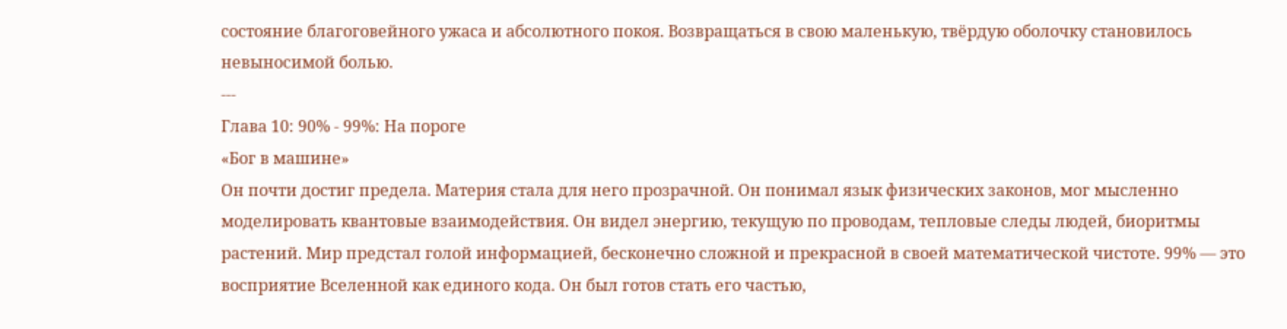состояние благоговейного ужаса и абсолютного покоя. Возвращаться в свою маленькую, твёрдую оболочку становилось невыносимой болью.
---
Глава 10: 90% - 99%: На пороге
«Бог в машине»
Он почти достиг предела. Материя стала для него прозрачной. Он понимал язык физических законов, мог мысленно моделировать квантовые взаимодействия. Он видел энергию, текущую по проводам, тепловые следы людей, биоритмы растений. Мир предстал голой информацией, бесконечно сложной и прекрасной в своей математической чистоте. 99% — это восприятие Вселенной как единого кода. Он был готов стать его частью,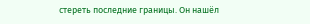стереть последние границы. Он нашёл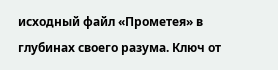исходный файл «Прометея» в глубинах своего разума. Ключ от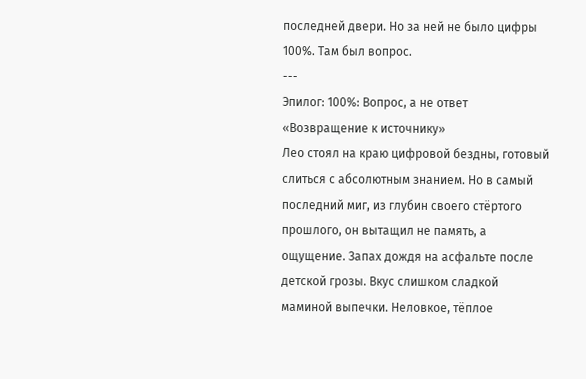последней двери. Но за ней не было цифры 100%. Там был вопрос.
---
Эпилог: 100%: Вопрос, а не ответ
«Возвращение к источнику»
Лео стоял на краю цифровой бездны, готовый слиться с абсолютным знанием. Но в самый последний миг, из глубин своего стёртого прошлого, он вытащил не память, а ощущение. Запах дождя на асфальте после детской грозы. Вкус слишком сладкой маминой выпечки. Неловкое, тёплое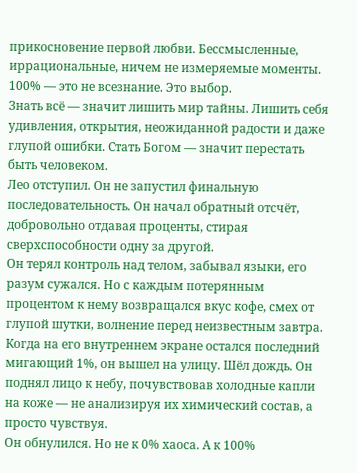прикосновение первой любви. Бессмысленные, иррациональные, ничем не измеряемые моменты.
100% — это не всезнание. Это выбор.
Знать всё — значит лишить мир тайны. Лишить себя удивления, открытия, неожиданной радости и даже глупой ошибки. Стать Богом — значит перестать быть человеком.
Лео отступил. Он не запустил финальную последовательность. Он начал обратный отсчёт, добровольно отдавая проценты, стирая сверхспособности одну за другой.
Он терял контроль над телом, забывал языки, его разум сужался. Но с каждым потерянным процентом к нему возвращался вкус кофе, смех от глупой шутки, волнение перед неизвестным завтра.
Когда на его внутреннем экране остался последний мигающий 1%, он вышел на улицу. Шёл дождь. Он поднял лицо к небу, почувствовав холодные капли на коже — не анализируя их химический состав, а просто чувствуя.
Он обнулился. Но не к 0% хаоса. А к 100%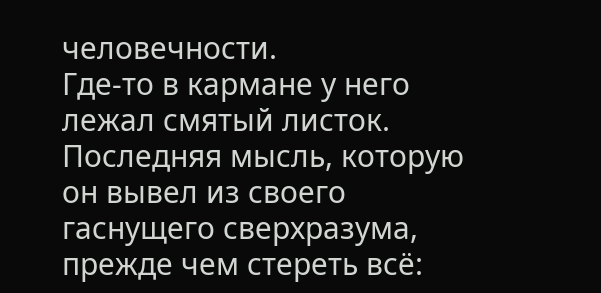человечности.
Где-то в кармане у него лежал смятый листок. Последняя мысль, которую он вывел из своего гаснущего сверхразума, прежде чем стереть всё: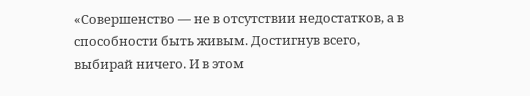«Совершенство — не в отсутствии недостатков, а в способности быть живым. Достигнув всего, выбирай ничего. И в этом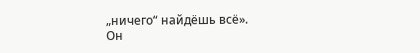„ничего“ найдёшь всё».
Он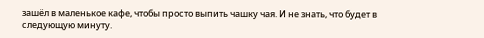зашёл в маленькое кафе, чтобы просто выпить чашку чая. И не знать, что будет в следующую минуту.